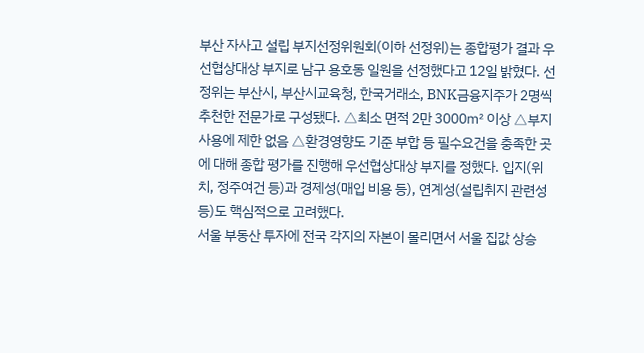부산 자사고 설립 부지선정위원회(이하 선정위)는 종합평가 결과 우선협상대상 부지로 남구 용호동 일원을 선정했다고 12일 밝혔다. 선정위는 부산시, 부산시교육청, 한국거래소, BNK금융지주가 2명씩 추천한 전문가로 구성됐다. △최소 면적 2만 3000㎡ 이상 △부지 사용에 제한 없음 △환경영향도 기준 부합 등 필수요건을 충족한 곳에 대해 종합 평가를 진행해 우선협상대상 부지를 정했다. 입지(위치, 정주여건 등)과 경제성(매입 비용 등), 연계성(설립취지 관련성 등)도 핵심적으로 고려했다.
서울 부동산 투자에 전국 각지의 자본이 몰리면서 서울 집값 상승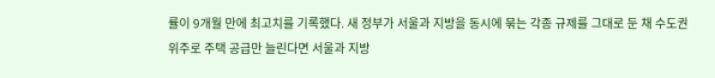률이 9개월 만에 최고치를 기록했다. 새 정부가 서울과 지방을 동시에 묶는 각종 규제를 그대로 둔 채 수도권 위주로 주택 공급만 늘린다면 서울과 지방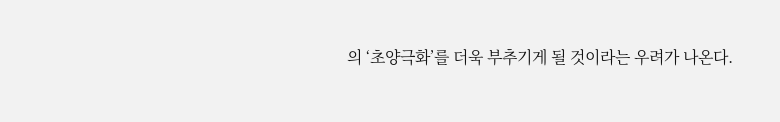의 ‘초양극화’를 더욱 부추기게 될 것이라는 우려가 나온다.